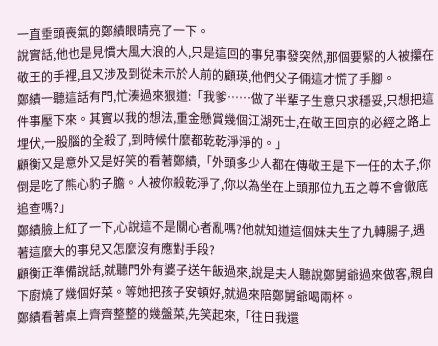一直垂頭喪氣的鄭績眼晴亮了一下。
說實話,他也是見慣大風大浪的人,只是這回的事兒事發突然,那個要緊的人被攥在敬王的手裡,且又涉及到從未示於人前的顧瑛,他們父子倆這才慌了手腳。
鄭績一聽這話有門,忙湊過來狠道:「我爹……做了半輩子生意只求穩妥,只想把這件事壓下來。其實以我的想法,重金懸賞幾個江湖死士,在敬王回京的必經之路上埋伏,一股腦的全殺了,到時候什麼都乾乾淨淨的。」
顧衡又是意外又是好笑的看著鄭績,「外頭多少人都在傳敬王是下一任的太子,你倒是吃了熊心豹子膽。人被你殺乾淨了,你以為坐在上頭那位九五之尊不會徹底追查嗎?」
鄭績臉上紅了一下,心說這不是關心者亂嗎?他就知道這個妹夫生了九轉腸子,遇著這麼大的事兒又怎麼沒有應對手段?
顧衡正準備說話,就聽門外有婆子送午飯過來,說是夫人聽說鄭舅爺過來做客,親自下廚燒了幾個好菜。等她把孩子安頓好,就過來陪鄭舅爺喝兩杯。
鄭績看著桌上齊齊整整的幾盤菜,先笑起來,「往日我還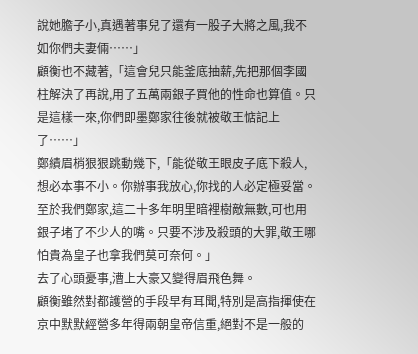說她膽子小,真遇著事兒了還有一股子大將之風,我不如你們夫妻倆……」
顧衡也不藏著,「這會兒只能釜底抽薪,先把那個李國柱解決了再說,用了五萬兩銀子買他的性命也算值。只是這樣一來,你們即墨鄭家往後就被敬王惦記上了……」
鄭績眉梢狠狠跳動幾下,「能從敬王眼皮子底下殺人,想必本事不小。你辦事我放心,你找的人必定極妥當。至於我們鄭家,這二十多年明里暗裡樹敵無數,可也用銀子堵了不少人的嘴。只要不涉及殺頭的大罪,敬王哪怕貴為皇子也拿我們莫可奈何。」
去了心頭憂事,漕上大豪又變得眉飛色舞。
顧衡雖然對都護營的手段早有耳聞,特別是高指揮使在京中默默經營多年得兩朝皇帝信重,絕對不是一般的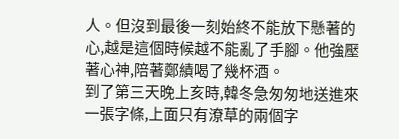人。但沒到最後一刻始終不能放下懸著的心,越是這個時候越不能亂了手腳。他強壓著心神,陪著鄭績喝了幾杯酒。
到了第三天晚上亥時,韓冬急匆匆地送進來一張字條,上面只有潦草的兩個字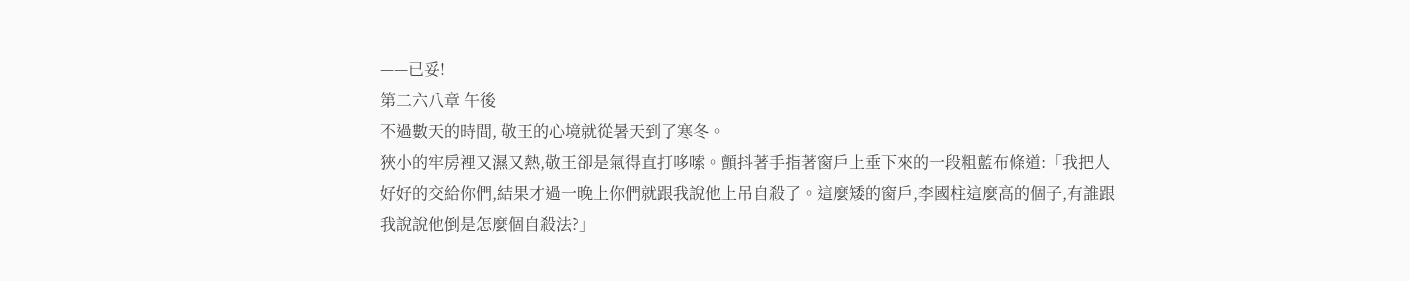——已妥!
第二六八章 午後
不過數天的時間, 敬王的心境就從暑天到了寒冬。
狹小的牢房裡又濕又熱,敬王卻是氣得直打哆嗦。顫抖著手指著窗戶上垂下來的一段粗藍布條道:「我把人好好的交給你們,結果才過一晚上你們就跟我說他上吊自殺了。這麼矮的窗戶,李國柱這麼高的個子,有誰跟我說說他倒是怎麼個自殺法?」